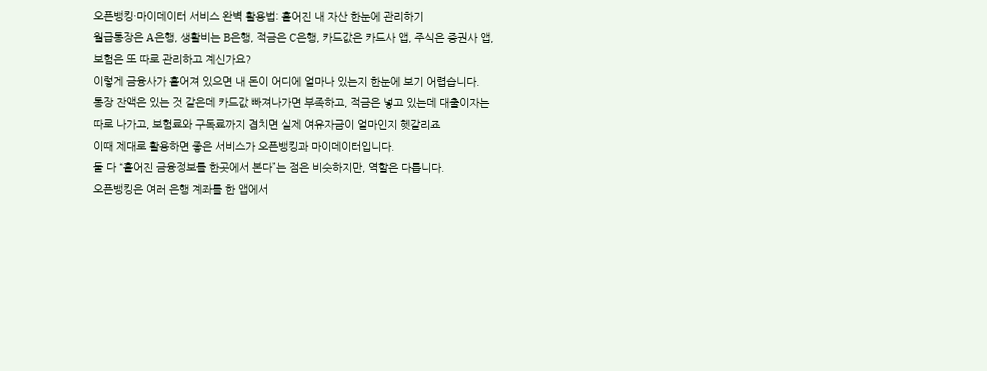오픈뱅킹·마이데이터 서비스 완벽 활용법: 흩어진 내 자산 한눈에 관리하기
월급통장은 A은행, 생활비는 B은행, 적금은 C은행, 카드값은 카드사 앱, 주식은 증권사 앱, 보험은 또 따로 관리하고 계신가요?
이렇게 금융사가 흩어져 있으면 내 돈이 어디에 얼마나 있는지 한눈에 보기 어렵습니다.
통장 잔액은 있는 것 같은데 카드값 빠져나가면 부족하고, 적금은 넣고 있는데 대출이자는 따로 나가고, 보험료와 구독료까지 겹치면 실제 여유자금이 얼마인지 헷갈리죠
이때 제대로 활용하면 좋은 서비스가 오픈뱅킹과 마이데이터입니다.
둘 다 “흩어진 금융정보를 한곳에서 본다”는 점은 비슷하지만, 역할은 다릅니다.
오픈뱅킹은 여러 은행 계좌를 한 앱에서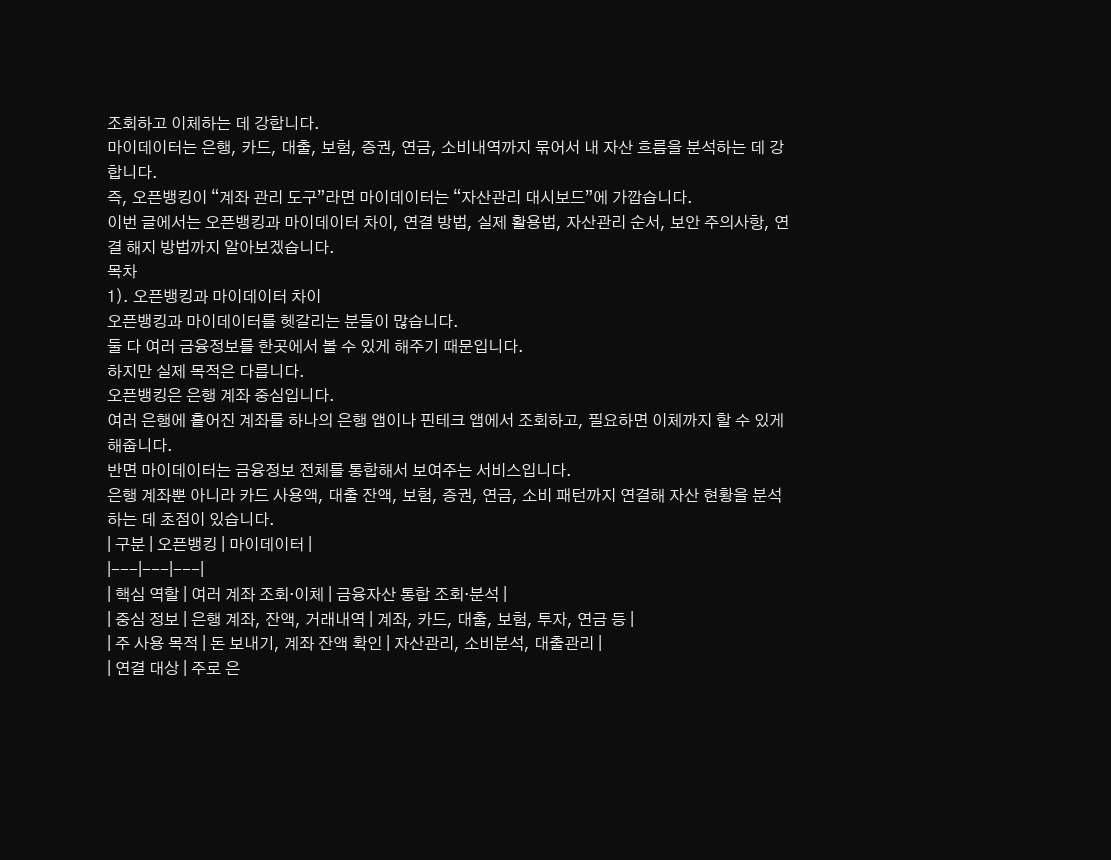조회하고 이체하는 데 강합니다.
마이데이터는 은행, 카드, 대출, 보험, 증권, 연금, 소비내역까지 묶어서 내 자산 흐름을 분석하는 데 강합니다.
즉, 오픈뱅킹이 “계좌 관리 도구”라면 마이데이터는 “자산관리 대시보드”에 가깝습니다.
이번 글에서는 오픈뱅킹과 마이데이터 차이, 연결 방법, 실제 활용법, 자산관리 순서, 보안 주의사항, 연결 해지 방법까지 알아보겠습니다.
목차
1). 오픈뱅킹과 마이데이터 차이
오픈뱅킹과 마이데이터를 헷갈리는 분들이 많습니다.
둘 다 여러 금융정보를 한곳에서 볼 수 있게 해주기 때문입니다.
하지만 실제 목적은 다릅니다.
오픈뱅킹은 은행 계좌 중심입니다.
여러 은행에 흩어진 계좌를 하나의 은행 앱이나 핀테크 앱에서 조회하고, 필요하면 이체까지 할 수 있게 해줍니다.
반면 마이데이터는 금융정보 전체를 통합해서 보여주는 서비스입니다.
은행 계좌뿐 아니라 카드 사용액, 대출 잔액, 보험, 증권, 연금, 소비 패턴까지 연결해 자산 현황을 분석하는 데 초점이 있습니다.
| 구분 | 오픈뱅킹 | 마이데이터 |
|---|---|---|
| 핵심 역할 | 여러 계좌 조회·이체 | 금융자산 통합 조회·분석 |
| 중심 정보 | 은행 계좌, 잔액, 거래내역 | 계좌, 카드, 대출, 보험, 투자, 연금 등 |
| 주 사용 목적 | 돈 보내기, 계좌 잔액 확인 | 자산관리, 소비분석, 대출관리 |
| 연결 대상 | 주로 은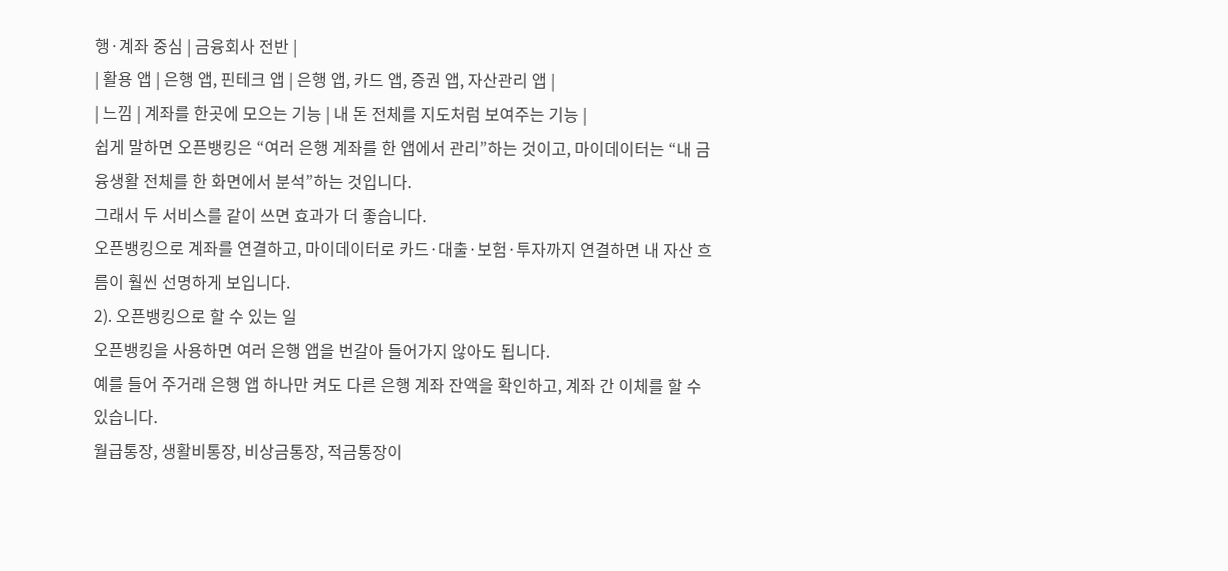행·계좌 중심 | 금융회사 전반 |
| 활용 앱 | 은행 앱, 핀테크 앱 | 은행 앱, 카드 앱, 증권 앱, 자산관리 앱 |
| 느낌 | 계좌를 한곳에 모으는 기능 | 내 돈 전체를 지도처럼 보여주는 기능 |
쉽게 말하면 오픈뱅킹은 “여러 은행 계좌를 한 앱에서 관리”하는 것이고, 마이데이터는 “내 금융생활 전체를 한 화면에서 분석”하는 것입니다.
그래서 두 서비스를 같이 쓰면 효과가 더 좋습니다.
오픈뱅킹으로 계좌를 연결하고, 마이데이터로 카드·대출·보험·투자까지 연결하면 내 자산 흐름이 훨씬 선명하게 보입니다.
2). 오픈뱅킹으로 할 수 있는 일
오픈뱅킹을 사용하면 여러 은행 앱을 번갈아 들어가지 않아도 됩니다.
예를 들어 주거래 은행 앱 하나만 켜도 다른 은행 계좌 잔액을 확인하고, 계좌 간 이체를 할 수 있습니다.
월급통장, 생활비통장, 비상금통장, 적금통장이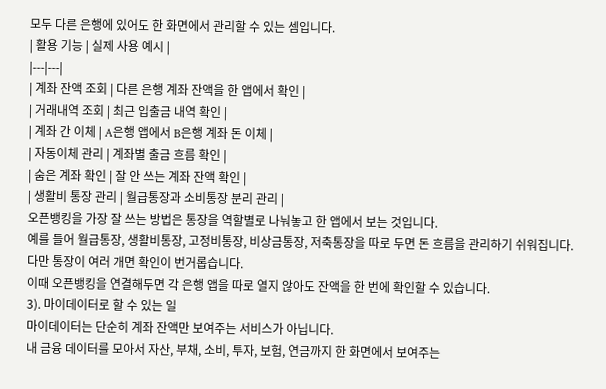모두 다른 은행에 있어도 한 화면에서 관리할 수 있는 셈입니다.
| 활용 기능 | 실제 사용 예시 |
|---|---|
| 계좌 잔액 조회 | 다른 은행 계좌 잔액을 한 앱에서 확인 |
| 거래내역 조회 | 최근 입출금 내역 확인 |
| 계좌 간 이체 | A은행 앱에서 B은행 계좌 돈 이체 |
| 자동이체 관리 | 계좌별 출금 흐름 확인 |
| 숨은 계좌 확인 | 잘 안 쓰는 계좌 잔액 확인 |
| 생활비 통장 관리 | 월급통장과 소비통장 분리 관리 |
오픈뱅킹을 가장 잘 쓰는 방법은 통장을 역할별로 나눠놓고 한 앱에서 보는 것입니다.
예를 들어 월급통장, 생활비통장, 고정비통장, 비상금통장, 저축통장을 따로 두면 돈 흐름을 관리하기 쉬워집니다.
다만 통장이 여러 개면 확인이 번거롭습니다.
이때 오픈뱅킹을 연결해두면 각 은행 앱을 따로 열지 않아도 잔액을 한 번에 확인할 수 있습니다.
3). 마이데이터로 할 수 있는 일
마이데이터는 단순히 계좌 잔액만 보여주는 서비스가 아닙니다.
내 금융 데이터를 모아서 자산, 부채, 소비, 투자, 보험, 연금까지 한 화면에서 보여주는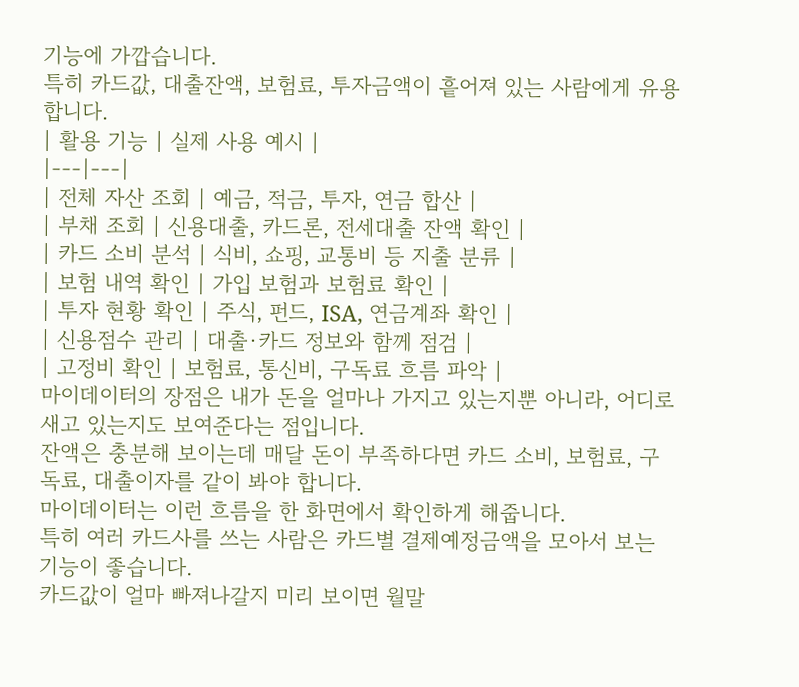기능에 가깝습니다.
특히 카드값, 대출잔액, 보험료, 투자금액이 흩어져 있는 사람에게 유용합니다.
| 활용 기능 | 실제 사용 예시 |
|---|---|
| 전체 자산 조회 | 예금, 적금, 투자, 연금 합산 |
| 부채 조회 | 신용대출, 카드론, 전세대출 잔액 확인 |
| 카드 소비 분석 | 식비, 쇼핑, 교통비 등 지출 분류 |
| 보험 내역 확인 | 가입 보험과 보험료 확인 |
| 투자 현황 확인 | 주식, 펀드, ISA, 연금계좌 확인 |
| 신용점수 관리 | 대출·카드 정보와 함께 점검 |
| 고정비 확인 | 보험료, 통신비, 구독료 흐름 파악 |
마이데이터의 장점은 내가 돈을 얼마나 가지고 있는지뿐 아니라, 어디로 새고 있는지도 보여준다는 점입니다.
잔액은 충분해 보이는데 매달 돈이 부족하다면 카드 소비, 보험료, 구독료, 대출이자를 같이 봐야 합니다.
마이데이터는 이런 흐름을 한 화면에서 확인하게 해줍니다.
특히 여러 카드사를 쓰는 사람은 카드별 결제예정금액을 모아서 보는 기능이 좋습니다.
카드값이 얼마 빠져나갈지 미리 보이면 월말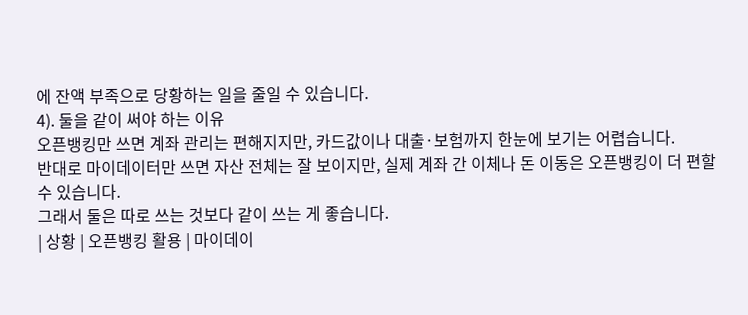에 잔액 부족으로 당황하는 일을 줄일 수 있습니다.
4). 둘을 같이 써야 하는 이유
오픈뱅킹만 쓰면 계좌 관리는 편해지지만, 카드값이나 대출·보험까지 한눈에 보기는 어렵습니다.
반대로 마이데이터만 쓰면 자산 전체는 잘 보이지만, 실제 계좌 간 이체나 돈 이동은 오픈뱅킹이 더 편할 수 있습니다.
그래서 둘은 따로 쓰는 것보다 같이 쓰는 게 좋습니다.
| 상황 | 오픈뱅킹 활용 | 마이데이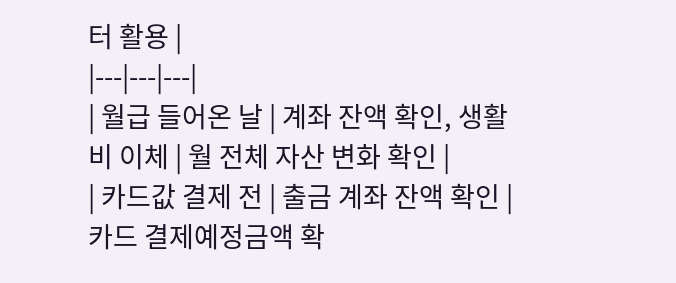터 활용 |
|---|---|---|
| 월급 들어온 날 | 계좌 잔액 확인, 생활비 이체 | 월 전체 자산 변화 확인 |
| 카드값 결제 전 | 출금 계좌 잔액 확인 | 카드 결제예정금액 확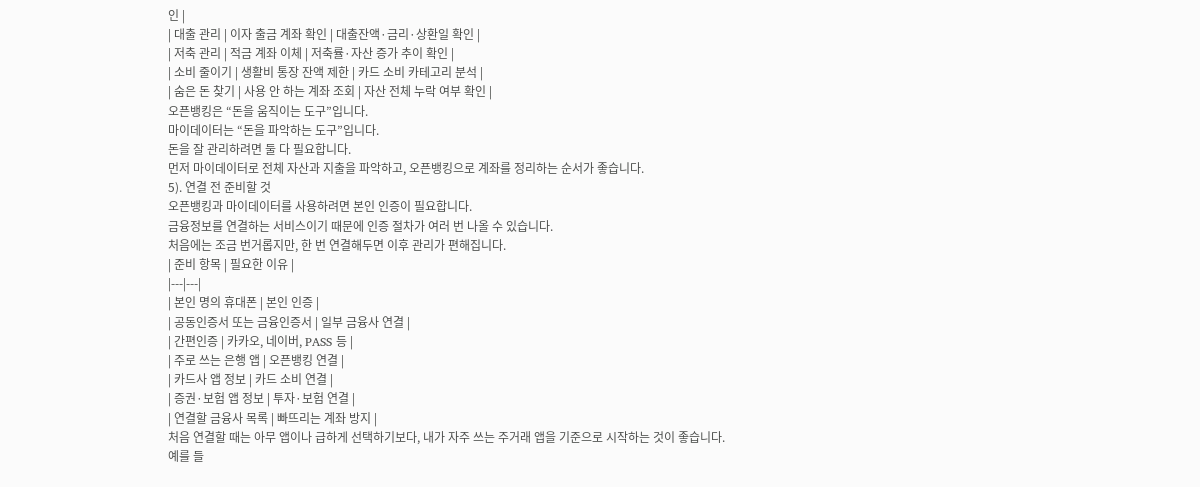인 |
| 대출 관리 | 이자 출금 계좌 확인 | 대출잔액·금리·상환일 확인 |
| 저축 관리 | 적금 계좌 이체 | 저축률·자산 증가 추이 확인 |
| 소비 줄이기 | 생활비 통장 잔액 제한 | 카드 소비 카테고리 분석 |
| 숨은 돈 찾기 | 사용 안 하는 계좌 조회 | 자산 전체 누락 여부 확인 |
오픈뱅킹은 “돈을 움직이는 도구”입니다.
마이데이터는 “돈을 파악하는 도구”입니다.
돈을 잘 관리하려면 둘 다 필요합니다.
먼저 마이데이터로 전체 자산과 지출을 파악하고, 오픈뱅킹으로 계좌를 정리하는 순서가 좋습니다.
5). 연결 전 준비할 것
오픈뱅킹과 마이데이터를 사용하려면 본인 인증이 필요합니다.
금융정보를 연결하는 서비스이기 때문에 인증 절차가 여러 번 나올 수 있습니다.
처음에는 조금 번거롭지만, 한 번 연결해두면 이후 관리가 편해집니다.
| 준비 항목 | 필요한 이유 |
|---|---|
| 본인 명의 휴대폰 | 본인 인증 |
| 공동인증서 또는 금융인증서 | 일부 금융사 연결 |
| 간편인증 | 카카오, 네이버, PASS 등 |
| 주로 쓰는 은행 앱 | 오픈뱅킹 연결 |
| 카드사 앱 정보 | 카드 소비 연결 |
| 증권·보험 앱 정보 | 투자·보험 연결 |
| 연결할 금융사 목록 | 빠뜨리는 계좌 방지 |
처음 연결할 때는 아무 앱이나 급하게 선택하기보다, 내가 자주 쓰는 주거래 앱을 기준으로 시작하는 것이 좋습니다.
예를 들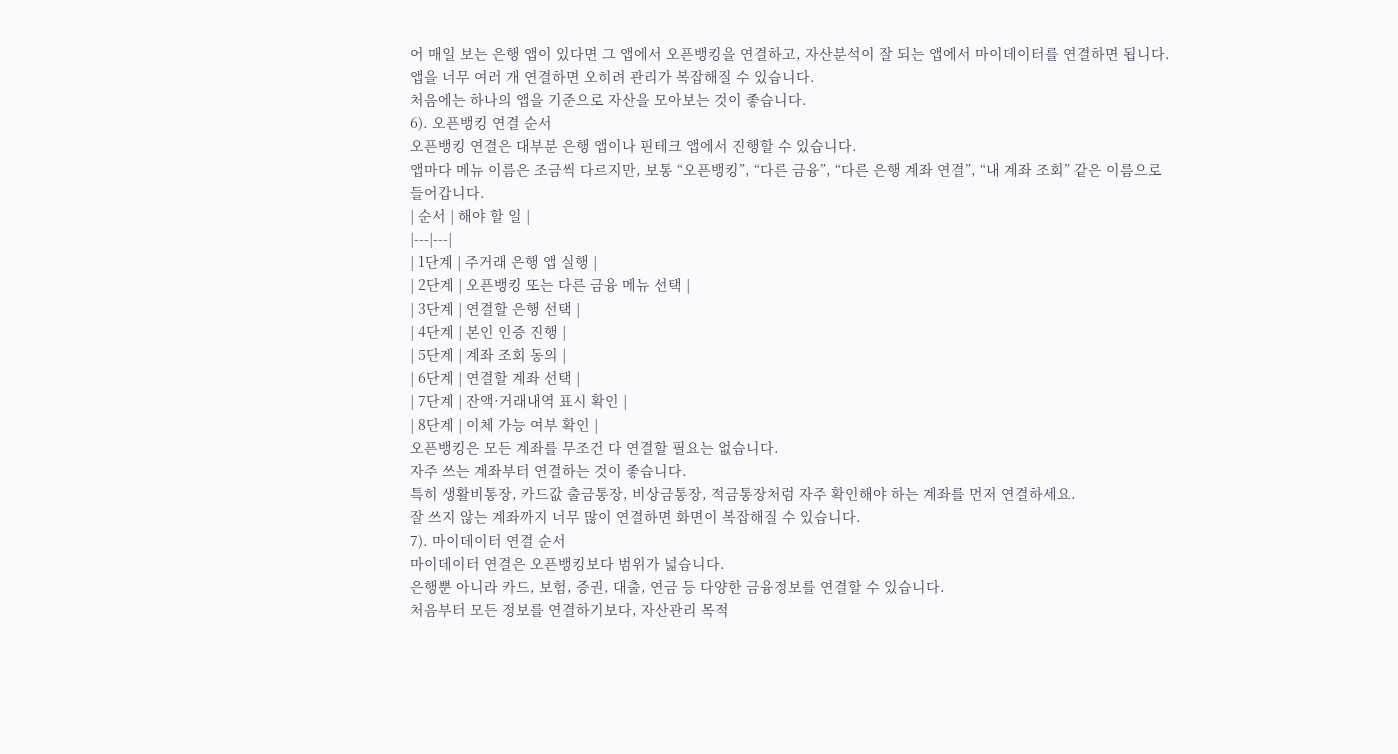어 매일 보는 은행 앱이 있다면 그 앱에서 오픈뱅킹을 연결하고, 자산분석이 잘 되는 앱에서 마이데이터를 연결하면 됩니다.
앱을 너무 여러 개 연결하면 오히려 관리가 복잡해질 수 있습니다.
처음에는 하나의 앱을 기준으로 자산을 모아보는 것이 좋습니다.
6). 오픈뱅킹 연결 순서
오픈뱅킹 연결은 대부분 은행 앱이나 핀테크 앱에서 진행할 수 있습니다.
앱마다 메뉴 이름은 조금씩 다르지만, 보통 “오픈뱅킹”, “다른 금융”, “다른 은행 계좌 연결”, “내 계좌 조회” 같은 이름으로 들어갑니다.
| 순서 | 해야 할 일 |
|---|---|
| 1단계 | 주거래 은행 앱 실행 |
| 2단계 | 오픈뱅킹 또는 다른 금융 메뉴 선택 |
| 3단계 | 연결할 은행 선택 |
| 4단계 | 본인 인증 진행 |
| 5단계 | 계좌 조회 동의 |
| 6단계 | 연결할 계좌 선택 |
| 7단계 | 잔액·거래내역 표시 확인 |
| 8단계 | 이체 가능 여부 확인 |
오픈뱅킹은 모든 계좌를 무조건 다 연결할 필요는 없습니다.
자주 쓰는 계좌부터 연결하는 것이 좋습니다.
특히 생활비통장, 카드값 출금통장, 비상금통장, 적금통장처럼 자주 확인해야 하는 계좌를 먼저 연결하세요.
잘 쓰지 않는 계좌까지 너무 많이 연결하면 화면이 복잡해질 수 있습니다.
7). 마이데이터 연결 순서
마이데이터 연결은 오픈뱅킹보다 범위가 넓습니다.
은행뿐 아니라 카드, 보험, 증권, 대출, 연금 등 다양한 금융정보를 연결할 수 있습니다.
처음부터 모든 정보를 연결하기보다, 자산관리 목적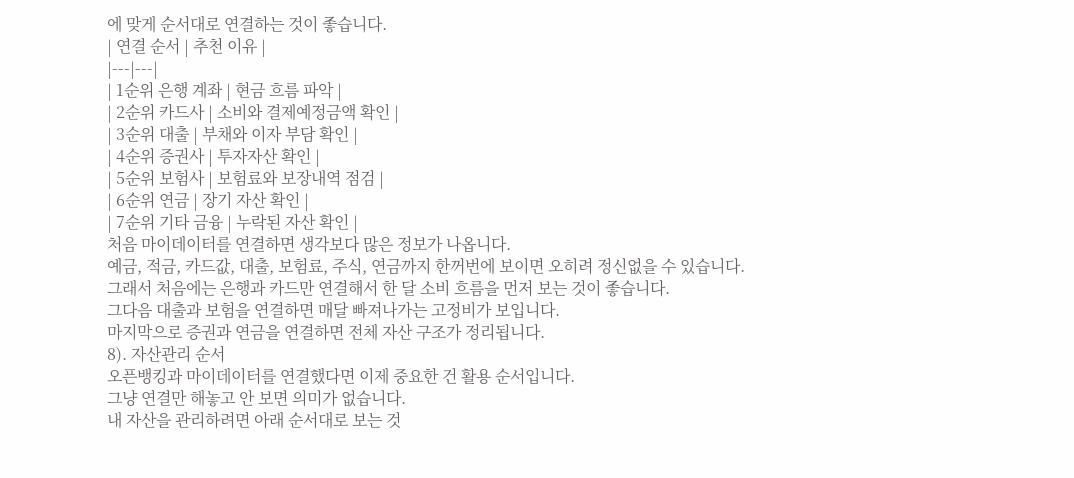에 맞게 순서대로 연결하는 것이 좋습니다.
| 연결 순서 | 추천 이유 |
|---|---|
| 1순위 은행 계좌 | 현금 흐름 파악 |
| 2순위 카드사 | 소비와 결제예정금액 확인 |
| 3순위 대출 | 부채와 이자 부담 확인 |
| 4순위 증권사 | 투자자산 확인 |
| 5순위 보험사 | 보험료와 보장내역 점검 |
| 6순위 연금 | 장기 자산 확인 |
| 7순위 기타 금융 | 누락된 자산 확인 |
처음 마이데이터를 연결하면 생각보다 많은 정보가 나옵니다.
예금, 적금, 카드값, 대출, 보험료, 주식, 연금까지 한꺼번에 보이면 오히려 정신없을 수 있습니다.
그래서 처음에는 은행과 카드만 연결해서 한 달 소비 흐름을 먼저 보는 것이 좋습니다.
그다음 대출과 보험을 연결하면 매달 빠져나가는 고정비가 보입니다.
마지막으로 증권과 연금을 연결하면 전체 자산 구조가 정리됩니다.
8). 자산관리 순서
오픈뱅킹과 마이데이터를 연결했다면 이제 중요한 건 활용 순서입니다.
그냥 연결만 해놓고 안 보면 의미가 없습니다.
내 자산을 관리하려면 아래 순서대로 보는 것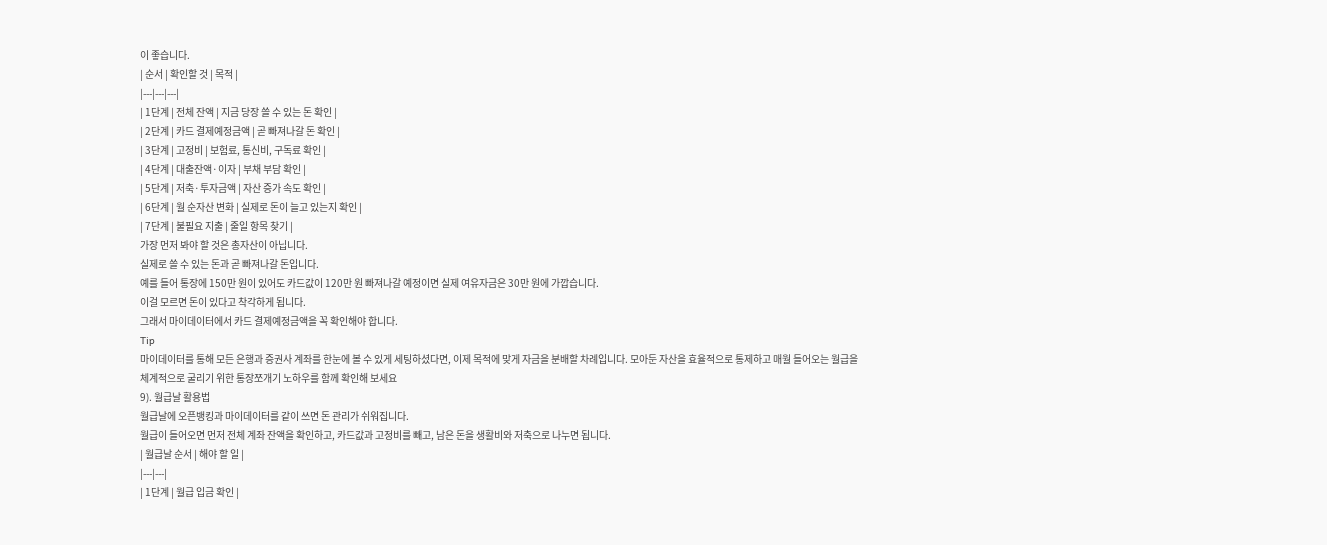이 좋습니다.
| 순서 | 확인할 것 | 목적 |
|---|---|---|
| 1단계 | 전체 잔액 | 지금 당장 쓸 수 있는 돈 확인 |
| 2단계 | 카드 결제예정금액 | 곧 빠져나갈 돈 확인 |
| 3단계 | 고정비 | 보험료, 통신비, 구독료 확인 |
| 4단계 | 대출잔액·이자 | 부채 부담 확인 |
| 5단계 | 저축·투자금액 | 자산 증가 속도 확인 |
| 6단계 | 월 순자산 변화 | 실제로 돈이 늘고 있는지 확인 |
| 7단계 | 불필요 지출 | 줄일 항목 찾기 |
가장 먼저 봐야 할 것은 총자산이 아닙니다.
실제로 쓸 수 있는 돈과 곧 빠져나갈 돈입니다.
예를 들어 통장에 150만 원이 있어도 카드값이 120만 원 빠져나갈 예정이면 실제 여유자금은 30만 원에 가깝습니다.
이걸 모르면 돈이 있다고 착각하게 됩니다.
그래서 마이데이터에서 카드 결제예정금액을 꼭 확인해야 합니다.
Tip
마이데이터를 통해 모든 은행과 증권사 계좌를 한눈에 볼 수 있게 세팅하셨다면, 이제 목적에 맞게 자금을 분배할 차례입니다. 모아둔 자산을 효율적으로 통제하고 매월 들어오는 월급을 체계적으로 굴리기 위한 통장쪼개기 노하우를 함께 확인해 보세요
9). 월급날 활용법
월급날에 오픈뱅킹과 마이데이터를 같이 쓰면 돈 관리가 쉬워집니다.
월급이 들어오면 먼저 전체 계좌 잔액을 확인하고, 카드값과 고정비를 빼고, 남은 돈을 생활비와 저축으로 나누면 됩니다.
| 월급날 순서 | 해야 할 일 |
|---|---|
| 1단계 | 월급 입금 확인 |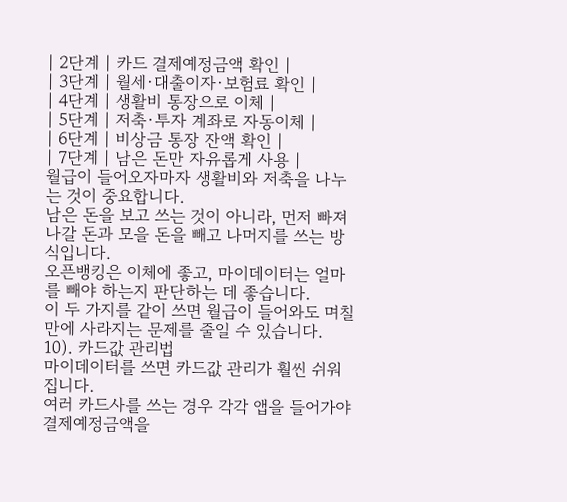| 2단계 | 카드 결제예정금액 확인 |
| 3단계 | 월세·대출이자·보험료 확인 |
| 4단계 | 생활비 통장으로 이체 |
| 5단계 | 저축·투자 계좌로 자동이체 |
| 6단계 | 비상금 통장 잔액 확인 |
| 7단계 | 남은 돈만 자유롭게 사용 |
월급이 들어오자마자 생활비와 저축을 나누는 것이 중요합니다.
남은 돈을 보고 쓰는 것이 아니라, 먼저 빠져나갈 돈과 모을 돈을 빼고 나머지를 쓰는 방식입니다.
오픈뱅킹은 이체에 좋고, 마이데이터는 얼마를 빼야 하는지 판단하는 데 좋습니다.
이 두 가지를 같이 쓰면 월급이 들어와도 며칠 만에 사라지는 문제를 줄일 수 있습니다.
10). 카드값 관리법
마이데이터를 쓰면 카드값 관리가 훨씬 쉬워집니다.
여러 카드사를 쓰는 경우 각각 앱을 들어가야 결제예정금액을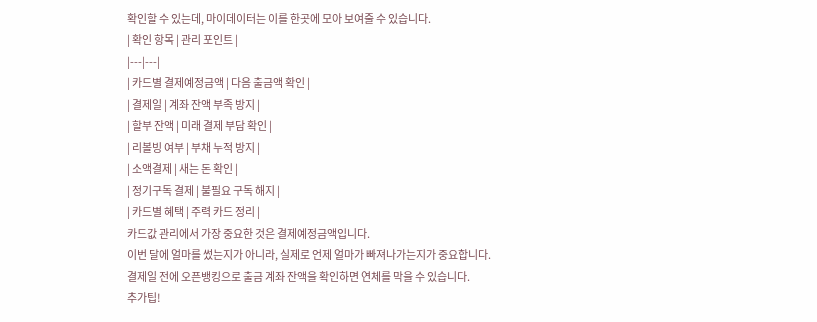확인할 수 있는데, 마이데이터는 이를 한곳에 모아 보여줄 수 있습니다.
| 확인 항목 | 관리 포인트 |
|---|---|
| 카드별 결제예정금액 | 다음 출금액 확인 |
| 결제일 | 계좌 잔액 부족 방지 |
| 할부 잔액 | 미래 결제 부담 확인 |
| 리볼빙 여부 | 부채 누적 방지 |
| 소액결제 | 새는 돈 확인 |
| 정기구독 결제 | 불필요 구독 해지 |
| 카드별 혜택 | 주력 카드 정리 |
카드값 관리에서 가장 중요한 것은 결제예정금액입니다.
이번 달에 얼마를 썼는지가 아니라, 실제로 언제 얼마가 빠져나가는지가 중요합니다.
결제일 전에 오픈뱅킹으로 출금 계좌 잔액을 확인하면 연체를 막을 수 있습니다.
추가팁!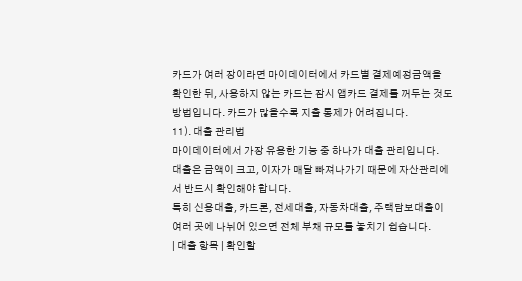카드가 여러 장이라면 마이데이터에서 카드별 결제예정금액을 확인한 뒤, 사용하지 않는 카드는 잠시 앱카드 결제를 꺼두는 것도 방법입니다. 카드가 많을수록 지출 통제가 어려집니다.
11). 대출 관리법
마이데이터에서 가장 유용한 기능 중 하나가 대출 관리입니다.
대출은 금액이 크고, 이자가 매달 빠져나가기 때문에 자산관리에서 반드시 확인해야 합니다.
특히 신용대출, 카드론, 전세대출, 자동차대출, 주택담보대출이 여러 곳에 나뉘어 있으면 전체 부채 규모를 놓치기 쉽습니다.
| 대출 항목 | 확인할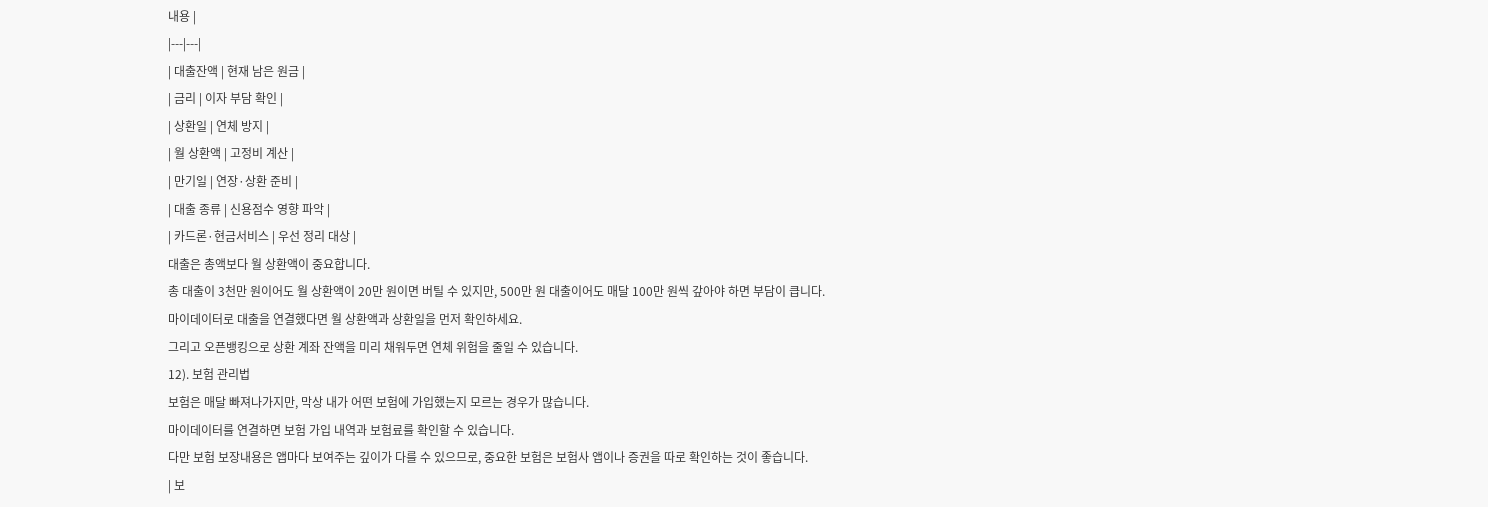내용 |
|---|---|
| 대출잔액 | 현재 남은 원금 |
| 금리 | 이자 부담 확인 |
| 상환일 | 연체 방지 |
| 월 상환액 | 고정비 계산 |
| 만기일 | 연장·상환 준비 |
| 대출 종류 | 신용점수 영향 파악 |
| 카드론·현금서비스 | 우선 정리 대상 |
대출은 총액보다 월 상환액이 중요합니다.
총 대출이 3천만 원이어도 월 상환액이 20만 원이면 버틸 수 있지만, 500만 원 대출이어도 매달 100만 원씩 갚아야 하면 부담이 큽니다.
마이데이터로 대출을 연결했다면 월 상환액과 상환일을 먼저 확인하세요.
그리고 오픈뱅킹으로 상환 계좌 잔액을 미리 채워두면 연체 위험을 줄일 수 있습니다.
12). 보험 관리법
보험은 매달 빠져나가지만, 막상 내가 어떤 보험에 가입했는지 모르는 경우가 많습니다.
마이데이터를 연결하면 보험 가입 내역과 보험료를 확인할 수 있습니다.
다만 보험 보장내용은 앱마다 보여주는 깊이가 다를 수 있으므로, 중요한 보험은 보험사 앱이나 증권을 따로 확인하는 것이 좋습니다.
| 보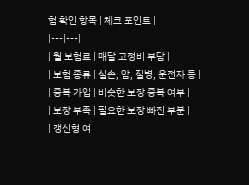험 확인 항목 | 체크 포인트 |
|---|---|
| 월 보험료 | 매달 고정비 부담 |
| 보험 종류 | 실손, 암, 질병, 운전자 등 |
| 중복 가입 | 비슷한 보장 중복 여부 |
| 보장 부족 | 필요한 보장 빠진 부분 |
| 갱신형 여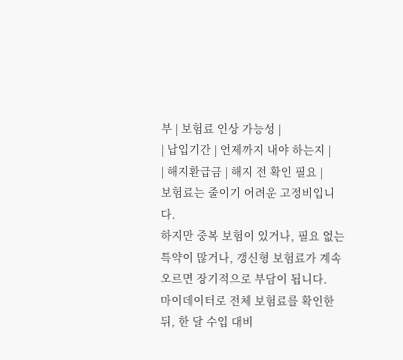부 | 보험료 인상 가능성 |
| 납입기간 | 언제까지 내야 하는지 |
| 해지환급금 | 해지 전 확인 필요 |
보험료는 줄이기 어려운 고정비입니다.
하지만 중복 보험이 있거나, 필요 없는 특약이 많거나, 갱신형 보험료가 계속 오르면 장기적으로 부담이 됩니다.
마이데이터로 전체 보험료를 확인한 뒤, 한 달 수입 대비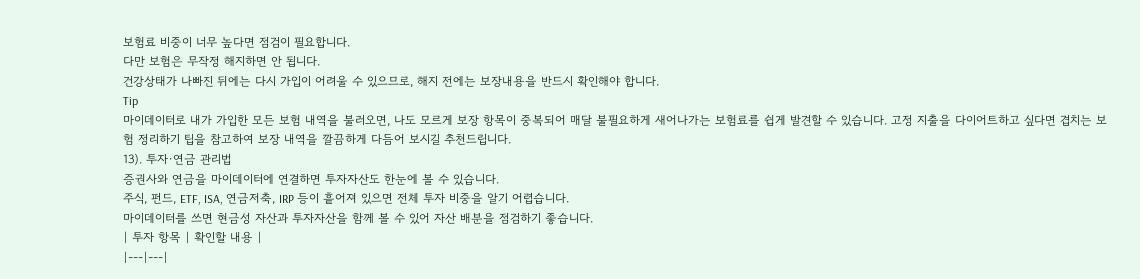보험료 비중이 너무 높다면 점검이 필요합니다.
다만 보험은 무작정 해지하면 안 됩니다.
건강상태가 나빠진 뒤에는 다시 가입이 어려울 수 있으므로, 해지 전에는 보장내용을 반드시 확인해야 합니다.
Tip
마이데이터로 내가 가입한 모든 보험 내역을 불러오면, 나도 모르게 보장 항목이 중복되어 매달 불필요하게 새어나가는 보험료를 쉽게 발견할 수 있습니다. 고정 지출을 다이어트하고 싶다면 겹치는 보험 정리하기 팁을 참고하여 보장 내역을 깔끔하게 다듬어 보시길 추천드립니다.
13). 투자·연금 관리법
증권사와 연금을 마이데이터에 연결하면 투자자산도 한눈에 볼 수 있습니다.
주식, 펀드, ETF, ISA, 연금저축, IRP 등이 흩어져 있으면 전체 투자 비중을 알기 어렵습니다.
마이데이터를 쓰면 현금성 자산과 투자자산을 함께 볼 수 있어 자산 배분을 점검하기 좋습니다.
| 투자 항목 | 확인할 내용 |
|---|---|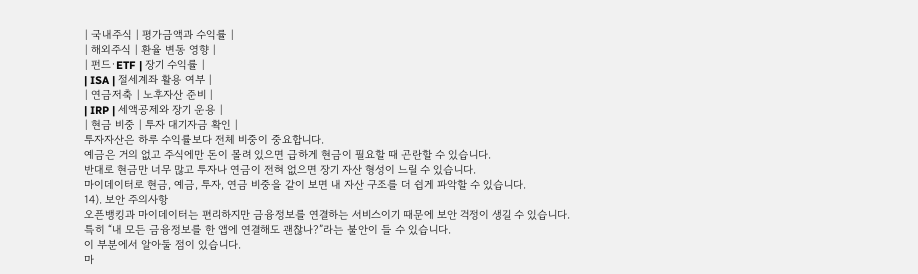| 국내주식 | 평가금액과 수익률 |
| 해외주식 | 환율 변동 영향 |
| 펀드·ETF | 장기 수익률 |
| ISA | 절세계좌 활용 여부 |
| 연금저축 | 노후자산 준비 |
| IRP | 세액공제와 장기 운용 |
| 현금 비중 | 투자 대기자금 확인 |
투자자산은 하루 수익률보다 전체 비중이 중요합니다.
예금은 거의 없고 주식에만 돈이 몰려 있으면 급하게 현금이 필요할 때 곤란할 수 있습니다.
반대로 현금만 너무 많고 투자나 연금이 전혀 없으면 장기 자산 형성이 느릴 수 있습니다.
마이데이터로 현금, 예금, 투자, 연금 비중을 같이 보면 내 자산 구조를 더 쉽게 파악할 수 있습니다.
14). 보안 주의사항
오픈뱅킹과 마이데이터는 편리하지만 금융정보를 연결하는 서비스이기 때문에 보안 걱정이 생길 수 있습니다.
특히 “내 모든 금융정보를 한 앱에 연결해도 괜찮나?”라는 불안이 들 수 있습니다.
이 부분에서 알아둘 점이 있습니다.
마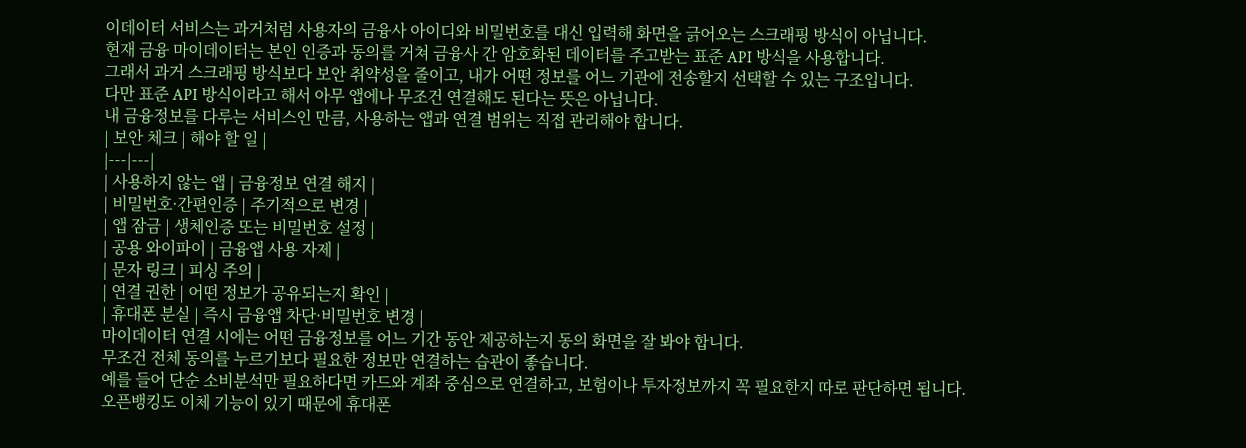이데이터 서비스는 과거처럼 사용자의 금융사 아이디와 비밀번호를 대신 입력해 화면을 긁어오는 스크래핑 방식이 아닙니다.
현재 금융 마이데이터는 본인 인증과 동의를 거쳐 금융사 간 암호화된 데이터를 주고받는 표준 API 방식을 사용합니다.
그래서 과거 스크래핑 방식보다 보안 취약성을 줄이고, 내가 어떤 정보를 어느 기관에 전송할지 선택할 수 있는 구조입니다.
다만 표준 API 방식이라고 해서 아무 앱에나 무조건 연결해도 된다는 뜻은 아닙니다.
내 금융정보를 다루는 서비스인 만큼, 사용하는 앱과 연결 범위는 직접 관리해야 합니다.
| 보안 체크 | 해야 할 일 |
|---|---|
| 사용하지 않는 앱 | 금융정보 연결 해지 |
| 비밀번호·간편인증 | 주기적으로 변경 |
| 앱 잠금 | 생체인증 또는 비밀번호 설정 |
| 공용 와이파이 | 금융앱 사용 자제 |
| 문자 링크 | 피싱 주의 |
| 연결 권한 | 어떤 정보가 공유되는지 확인 |
| 휴대폰 분실 | 즉시 금융앱 차단·비밀번호 변경 |
마이데이터 연결 시에는 어떤 금융정보를 어느 기간 동안 제공하는지 동의 화면을 잘 봐야 합니다.
무조건 전체 동의를 누르기보다 필요한 정보만 연결하는 습관이 좋습니다.
예를 들어 단순 소비분석만 필요하다면 카드와 계좌 중심으로 연결하고, 보험이나 투자정보까지 꼭 필요한지 따로 판단하면 됩니다.
오픈뱅킹도 이체 기능이 있기 때문에 휴대폰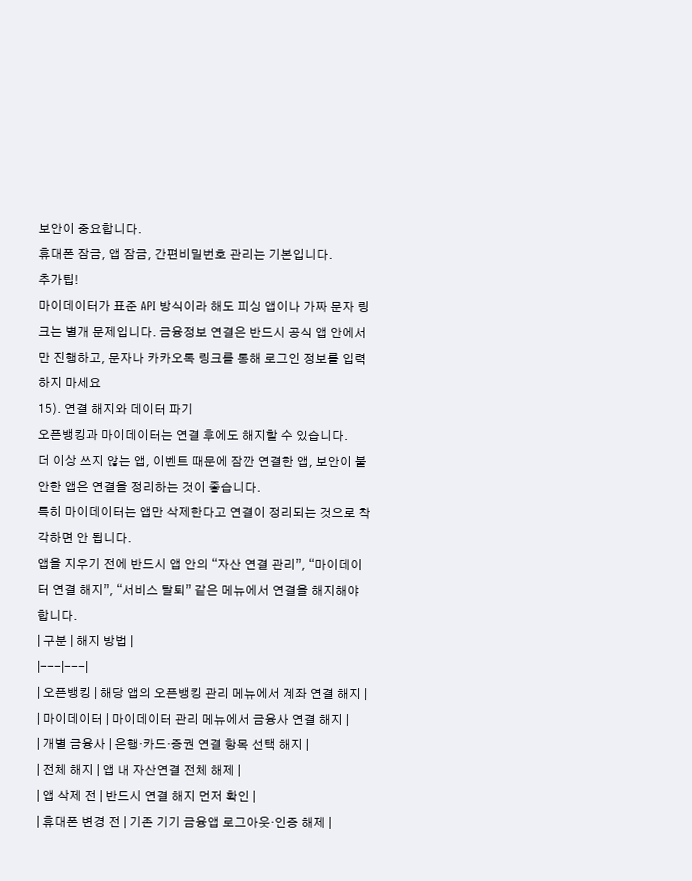보안이 중요합니다.
휴대폰 잠금, 앱 잠금, 간편비밀번호 관리는 기본입니다.
추가팁!
마이데이터가 표준 API 방식이라 해도 피싱 앱이나 가짜 문자 링크는 별개 문제입니다. 금융정보 연결은 반드시 공식 앱 안에서만 진행하고, 문자나 카카오톡 링크를 통해 로그인 정보를 입력하지 마세요
15). 연결 해지와 데이터 파기
오픈뱅킹과 마이데이터는 연결 후에도 해지할 수 있습니다.
더 이상 쓰지 않는 앱, 이벤트 때문에 잠깐 연결한 앱, 보안이 불안한 앱은 연결을 정리하는 것이 좋습니다.
특히 마이데이터는 앱만 삭제한다고 연결이 정리되는 것으로 착각하면 안 됩니다.
앱을 지우기 전에 반드시 앱 안의 “자산 연결 관리”, “마이데이터 연결 해지”, “서비스 탈퇴” 같은 메뉴에서 연결을 해지해야 합니다.
| 구분 | 해지 방법 |
|---|---|
| 오픈뱅킹 | 해당 앱의 오픈뱅킹 관리 메뉴에서 계좌 연결 해지 |
| 마이데이터 | 마이데이터 관리 메뉴에서 금융사 연결 해지 |
| 개별 금융사 | 은행·카드·증권 연결 항목 선택 해지 |
| 전체 해지 | 앱 내 자산연결 전체 해제 |
| 앱 삭제 전 | 반드시 연결 해지 먼저 확인 |
| 휴대폰 변경 전 | 기존 기기 금융앱 로그아웃·인증 해제 |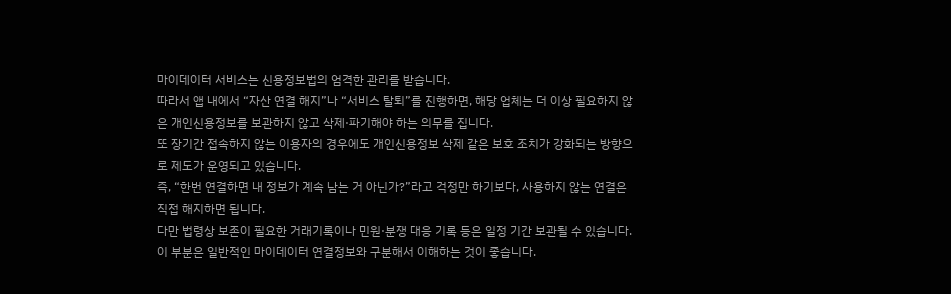마이데이터 서비스는 신용정보법의 엄격한 관리를 받습니다.
따라서 앱 내에서 “자산 연결 해지”나 “서비스 탈퇴”를 진행하면, 해당 업체는 더 이상 필요하지 않은 개인신용정보를 보관하지 않고 삭제·파기해야 하는 의무를 집니다.
또 장기간 접속하지 않는 이용자의 경우에도 개인신용정보 삭제 같은 보호 조치가 강화되는 방향으로 제도가 운영되고 있습니다.
즉, “한번 연결하면 내 정보가 계속 남는 거 아닌가?”라고 걱정만 하기보다, 사용하지 않는 연결은 직접 해지하면 됩니다.
다만 법령상 보존이 필요한 거래기록이나 민원·분쟁 대응 기록 등은 일정 기간 보관될 수 있습니다.
이 부분은 일반적인 마이데이터 연결정보와 구분해서 이해하는 것이 좋습니다.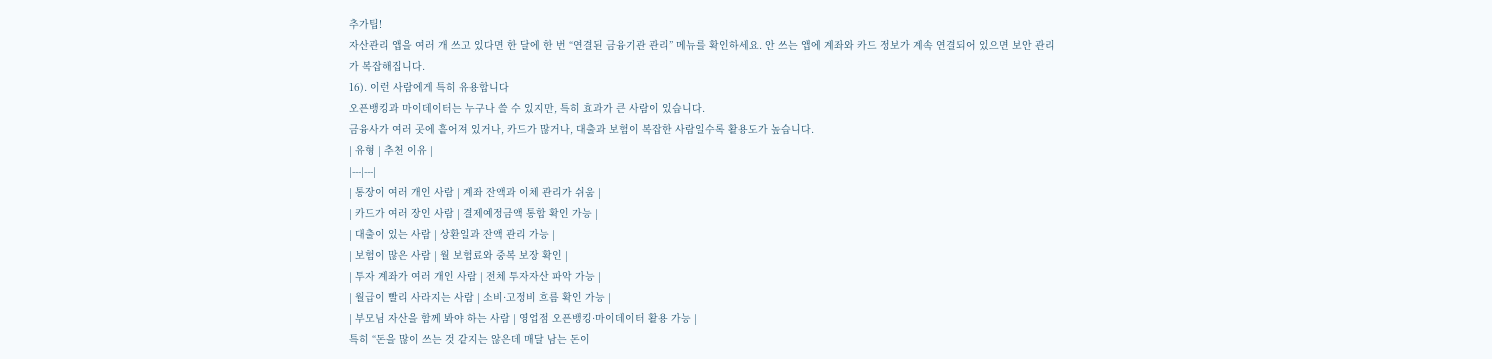추가팁!
자산관리 앱을 여러 개 쓰고 있다면 한 달에 한 번 “연결된 금융기관 관리” 메뉴를 확인하세요. 안 쓰는 앱에 계좌와 카드 정보가 계속 연결되어 있으면 보안 관리가 복잡해집니다.
16). 이런 사람에게 특히 유용합니다
오픈뱅킹과 마이데이터는 누구나 쓸 수 있지만, 특히 효과가 큰 사람이 있습니다.
금융사가 여러 곳에 흩어져 있거나, 카드가 많거나, 대출과 보험이 복잡한 사람일수록 활용도가 높습니다.
| 유형 | 추천 이유 |
|---|---|
| 통장이 여러 개인 사람 | 계좌 잔액과 이체 관리가 쉬움 |
| 카드가 여러 장인 사람 | 결제예정금액 통합 확인 가능 |
| 대출이 있는 사람 | 상환일과 잔액 관리 가능 |
| 보험이 많은 사람 | 월 보험료와 중복 보장 확인 |
| 투자 계좌가 여러 개인 사람 | 전체 투자자산 파악 가능 |
| 월급이 빨리 사라지는 사람 | 소비·고정비 흐름 확인 가능 |
| 부모님 자산을 함께 봐야 하는 사람 | 영업점 오픈뱅킹·마이데이터 활용 가능 |
특히 “돈을 많이 쓰는 것 같지는 않은데 매달 남는 돈이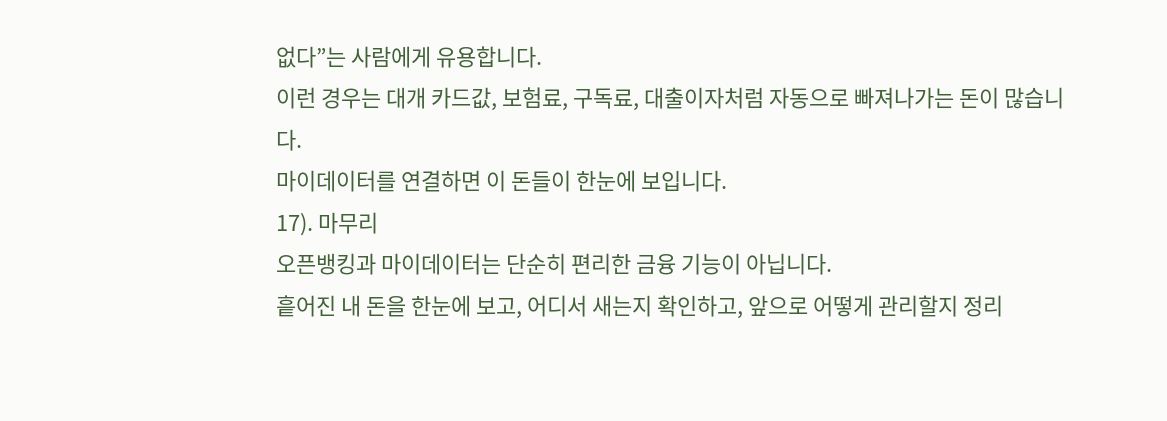없다”는 사람에게 유용합니다.
이런 경우는 대개 카드값, 보험료, 구독료, 대출이자처럼 자동으로 빠져나가는 돈이 많습니다.
마이데이터를 연결하면 이 돈들이 한눈에 보입니다.
17). 마무리
오픈뱅킹과 마이데이터는 단순히 편리한 금융 기능이 아닙니다.
흩어진 내 돈을 한눈에 보고, 어디서 새는지 확인하고, 앞으로 어떻게 관리할지 정리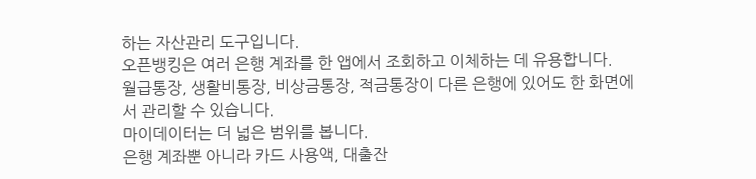하는 자산관리 도구입니다.
오픈뱅킹은 여러 은행 계좌를 한 앱에서 조회하고 이체하는 데 유용합니다.
월급통장, 생활비통장, 비상금통장, 적금통장이 다른 은행에 있어도 한 화면에서 관리할 수 있습니다.
마이데이터는 더 넓은 범위를 봅니다.
은행 계좌뿐 아니라 카드 사용액, 대출잔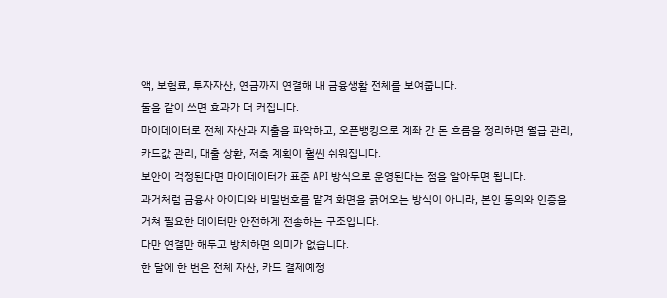액, 보험료, 투자자산, 연금까지 연결해 내 금융생활 전체를 보여줍니다.
둘을 같이 쓰면 효과가 더 커집니다.
마이데이터로 전체 자산과 지출을 파악하고, 오픈뱅킹으로 계좌 간 돈 흐름을 정리하면 월급 관리, 카드값 관리, 대출 상환, 저축 계획이 훨씬 쉬워집니다.
보안이 걱정된다면 마이데이터가 표준 API 방식으로 운영된다는 점을 알아두면 됩니다.
과거처럼 금융사 아이디와 비밀번호를 맡겨 화면을 긁어오는 방식이 아니라, 본인 동의와 인증을 거쳐 필요한 데이터만 안전하게 전송하는 구조입니다.
다만 연결만 해두고 방치하면 의미가 없습니다.
한 달에 한 번은 전체 자산, 카드 결제예정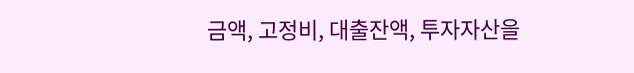금액, 고정비, 대출잔액, 투자자산을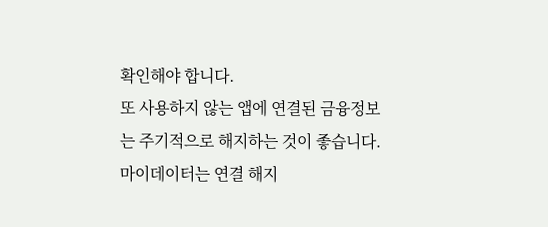확인해야 합니다.
또 사용하지 않는 앱에 연결된 금융정보는 주기적으로 해지하는 것이 좋습니다.
마이데이터는 연결 해지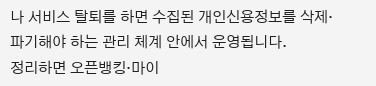나 서비스 탈퇴를 하면 수집된 개인신용정보를 삭제·파기해야 하는 관리 체계 안에서 운영됩니다.
정리하면 오픈뱅킹·마이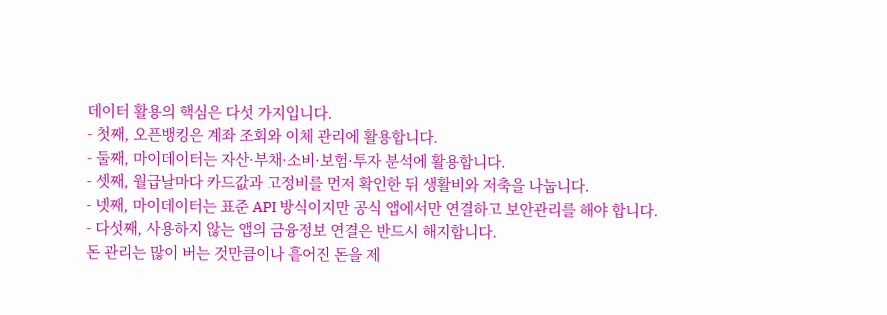데이터 활용의 핵심은 다섯 가지입니다.
- 첫째, 오픈뱅킹은 계좌 조회와 이체 관리에 활용합니다.
- 둘째, 마이데이터는 자산·부채·소비·보험·투자 분석에 활용합니다.
- 셋째, 월급날마다 카드값과 고정비를 먼저 확인한 뒤 생활비와 저축을 나눕니다.
- 넷째, 마이데이터는 표준 API 방식이지만 공식 앱에서만 연결하고 보안관리를 해야 합니다.
- 다섯째, 사용하지 않는 앱의 금융정보 연결은 반드시 해지합니다.
돈 관리는 많이 버는 것만큼이나 흩어진 돈을 제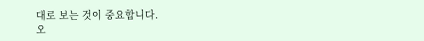대로 보는 것이 중요합니다.
오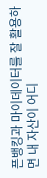픈뱅킹과 마이데이터를 잘 활용하면 내 자산이 어디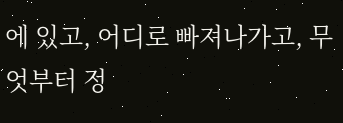에 있고, 어디로 빠져나가고, 무엇부터 정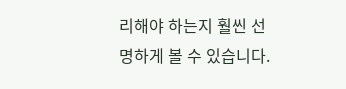리해야 하는지 훨씬 선명하게 볼 수 있습니다.